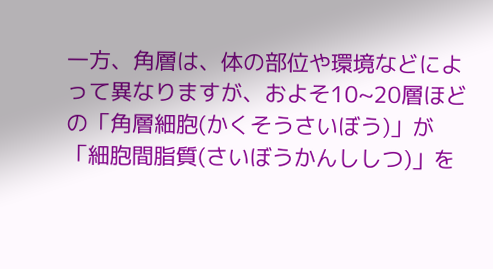一方、角層は、体の部位や環境などによって異なりますが、およそ10~20層ほどの「角層細胞(かくそうさいぼう)」が「細胞間脂質(さいぼうかんししつ)」を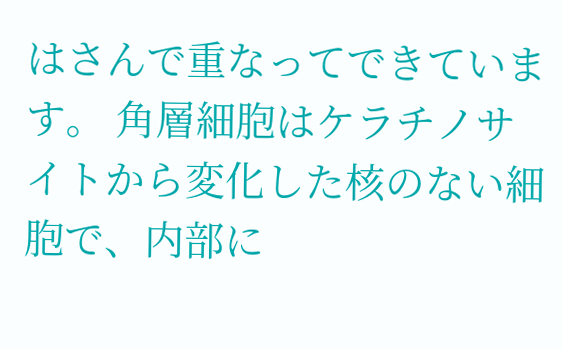はさんで重なってできています。 角層細胞はケラチノサイトから変化した核のない細胞で、内部に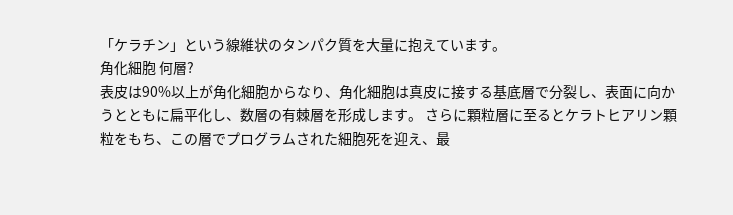「ケラチン」という線維状のタンパク質を大量に抱えています。
角化細胞 何層?
表皮は90%以上が角化細胞からなり、角化細胞は真皮に接する基底層で分裂し、表面に向かうとともに扁平化し、数層の有棘層を形成します。 さらに顆粒層に至るとケラトヒアリン顆粒をもち、この層でプログラムされた細胞死を迎え、最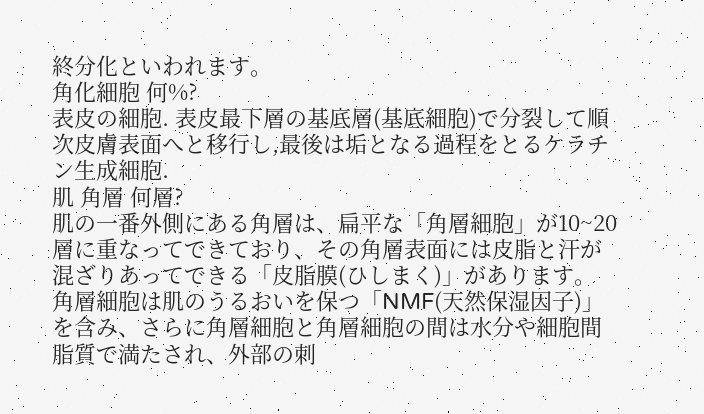終分化といわれます。
角化細胞 何%?
表皮の細胞. 表皮最下層の基底層(基底細胞)で分裂して順次皮膚表面へと移行し,最後は垢となる過程をとるケラチン生成細胞.
肌 角層 何層?
肌の一番外側にある角層は、扁平な「角層細胞」が10~20層に重なってできており、その角層表面には皮脂と汗が混ざりあってできる「皮脂膜(ひしまく)」があります。 角層細胞は肌のうるおいを保つ「NMF(天然保湿因子)」を含み、さらに角層細胞と角層細胞の間は水分や細胞間脂質で満たされ、外部の刺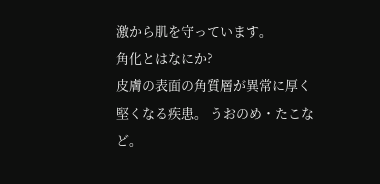激から肌を守っています。
角化とはなにか?
皮膚の表面の角質層が異常に厚く堅くなる疾患。 うおのめ・たこなど。